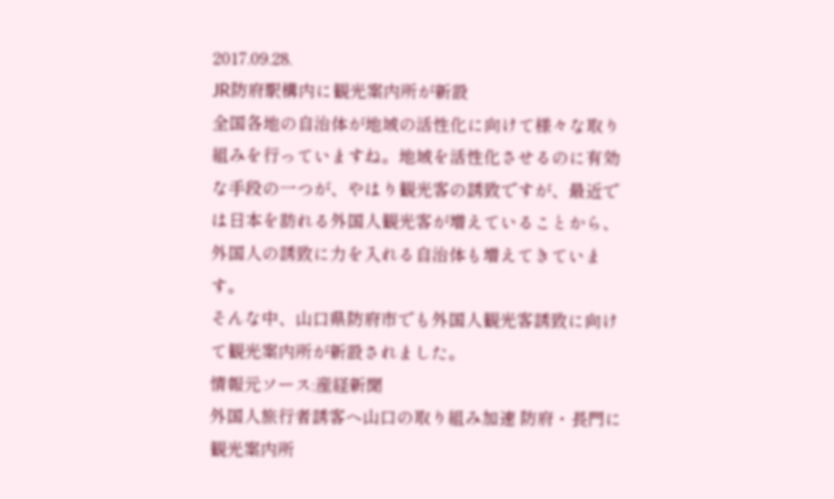2017.09.28.
JR防府駅構内に観光案内所が新設
全国各地の自治体が地域の活性化に向けて様々な取り組みを行っていますね。地域を活性化させるのに有効な手段の一つが、やはり観光客の誘致ですが、最近では日本を訪れる外国人観光客が増えていることから、外国人の誘致に力を入れる自治体も増えてきています。
そんな中、山口県防府市でも外国人観光客誘致に向けて観光案内所が新設されました。
情報元ソース:産経新聞
外国人旅行者誘客へ山口の取り組み加速 防府・長門に観光案内所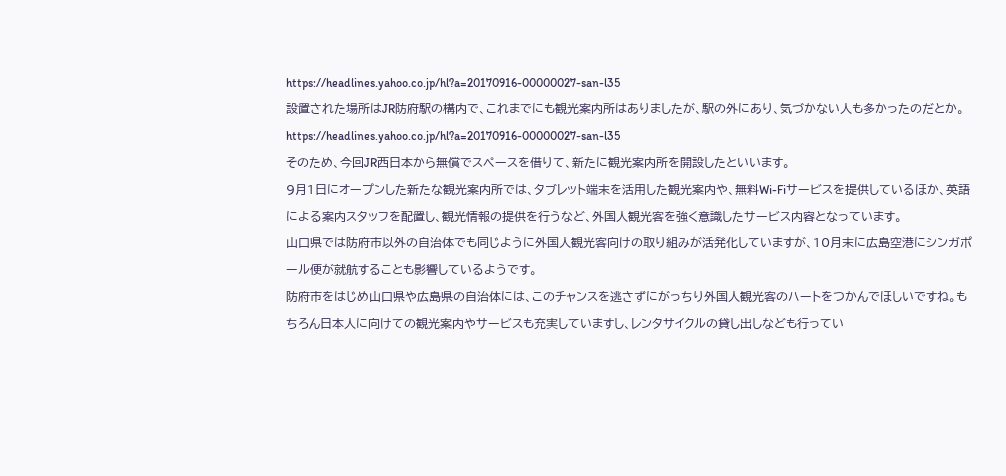https://headlines.yahoo.co.jp/hl?a=20170916-00000027-san-l35
設置された場所はJR防府駅の構内で、これまでにも観光案内所はありましたが、駅の外にあり、気づかない人も多かったのだとか。https://headlines.yahoo.co.jp/hl?a=20170916-00000027-san-l35
そのため、今回JR西日本から無償でスペースを借りて、新たに観光案内所を開設したといいます。
9月1日にオープンした新たな観光案内所では、タブレット端末を活用した観光案内や、無料Wi-Fiサービスを提供しているほか、英語による案内スタッフを配置し、観光情報の提供を行うなど、外国人観光客を強く意識したサービス内容となっています。
山口県では防府市以外の自治体でも同じように外国人観光客向けの取り組みが活発化していますが、10月末に広島空港にシンガポール便が就航することも影響しているようです。
防府市をはじめ山口県や広島県の自治体には、このチャンスを逃さずにがっちり外国人観光客のハートをつかんでほしいですね。もちろん日本人に向けての観光案内やサービスも充実していますし、レンタサイクルの貸し出しなども行ってい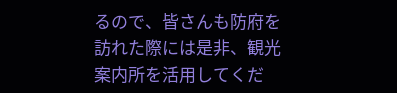るので、皆さんも防府を訪れた際には是非、観光案内所を活用してくだ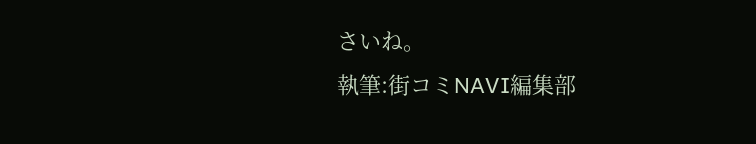さいね。
執筆:街コミNAVI編集部